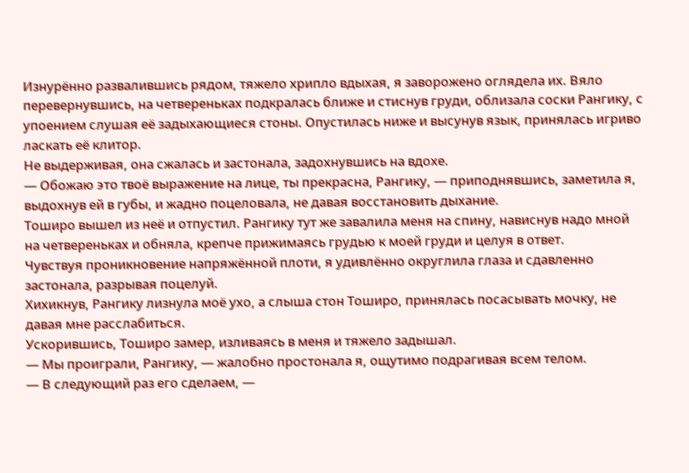Изнурённо развалившись рядом, тяжело хрипло вдыхая, я заворожено оглядела их. Вяло перевернувшись, на четвереньках подкралась ближе и стиснув груди, облизала соски Рангику, с упоением слушая её задыхающиеся стоны. Опустилась ниже и высунув язык, принялась игриво ласкать её клитор.
Не выдерживая, она сжалась и застонала, задохнувшись на вдохе.
— Обожаю это твоё выражение на лице, ты прекрасна, Рангику, — приподнявшись, заметила я, выдохнув ей в губы, и жадно поцеловала, не давая восстановить дыхание.
Тоширо вышел из неё и отпустил. Рангику тут же завалила меня на спину, нависнув надо мной на четвереньках и обняла, крепче прижимаясь грудью к моей груди и целуя в ответ.
Чувствуя проникновение напряжённой плоти, я удивлённо округлила глаза и сдавленно застонала, разрывая поцелуй.
Хихикнув, Рангику лизнула моё ухо, а слыша стон Тоширо, принялась посасывать мочку, не давая мне расслабиться.
Ускорившись, Тоширо замер, изливаясь в меня и тяжело задышал.
— Мы проиграли, Рангику, — жалобно простонала я, ощутимо подрагивая всем телом.
— В следующий раз его сделаем, —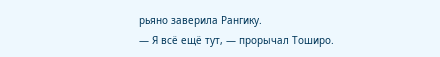рьяно заверила Рангику.
— Я всё ещё тут, — прорычал Тоширо.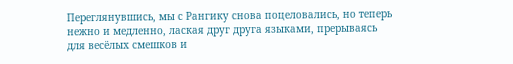Переглянувшись, мы с Рангику снова поцеловались, но теперь нежно и медленно, лаская друг друга языками, прерываясь для весёлых смешков и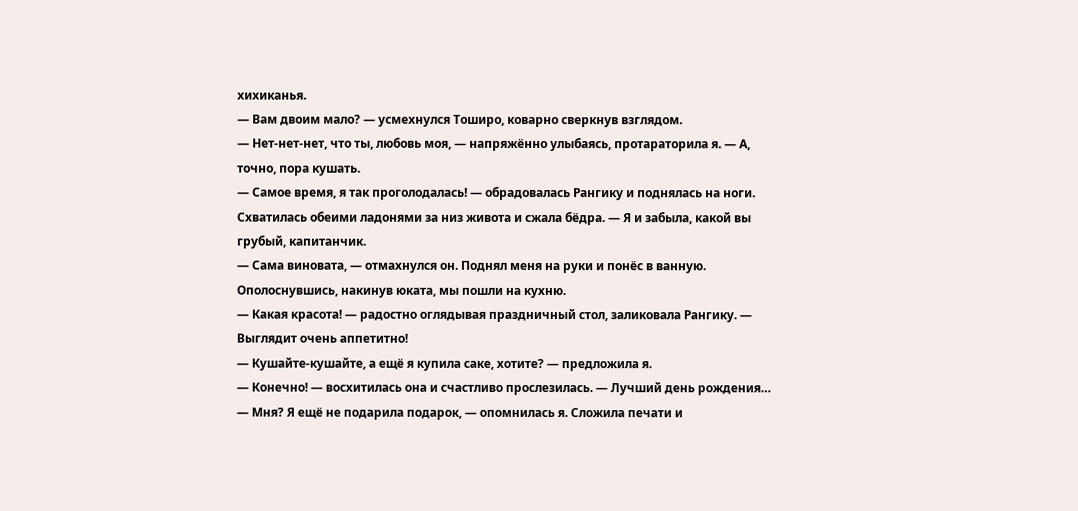хихиканья.
— Вам двоим мало? — усмехнулся Тоширо, коварно сверкнув взглядом.
— Нет-нет-нет, что ты, любовь моя, — напряжённо улыбаясь, протараторила я. — А, точно, пора кушать.
— Самое время, я так проголодалась! — обрадовалась Рангику и поднялась на ноги. Схватилась обеими ладонями за низ живота и сжала бёдра. — Я и забыла, какой вы грубый, капитанчик.
— Сама виновата, — отмахнулся он. Поднял меня на руки и понёс в ванную.
Ополоснувшись, накинув юката, мы пошли на кухню.
— Какая красота! — радостно оглядывая праздничный стол, заликовала Рангику. — Выглядит очень аппетитно!
— Кушайте-кушайте, а ещё я купила саке, хотите? — предложила я.
— Конечно! — восхитилась она и счастливо прослезилась. — Лучший день рождения…
— Мня? Я ещё не подарила подарок, — опомнилась я. Сложила печати и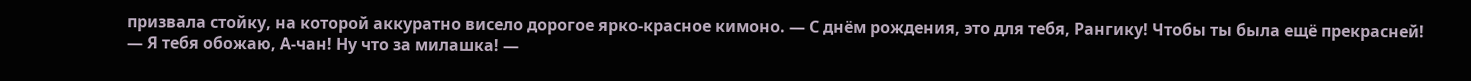призвала стойку, на которой аккуратно висело дорогое ярко-красное кимоно. — С днём рождения, это для тебя, Рангику! Чтобы ты была ещё прекрасней!
— Я тебя обожаю, А-чан! Ну что за милашка! —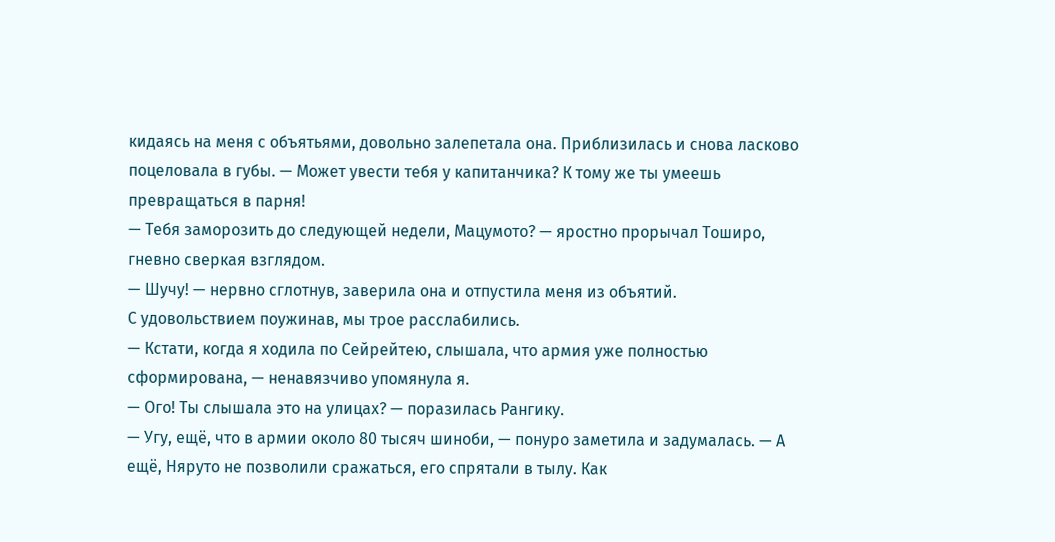кидаясь на меня с объятьями, довольно залепетала она. Приблизилась и снова ласково поцеловала в губы. — Может увести тебя у капитанчика? К тому же ты умеешь превращаться в парня!
— Тебя заморозить до следующей недели, Мацумото? — яростно прорычал Тоширо, гневно сверкая взглядом.
— Шучу! — нервно сглотнув, заверила она и отпустила меня из объятий.
С удовольствием поужинав, мы трое расслабились.
— Кстати, когда я ходила по Сейрейтею, слышала, что армия уже полностью сформирована, — ненавязчиво упомянула я.
— Ого! Ты слышала это на улицах? — поразилась Рангику.
— Угу, ещё, что в армии около 80 тысяч шиноби, — понуро заметила и задумалась. — А ещё, Няруто не позволили сражаться, его спрятали в тылу. Как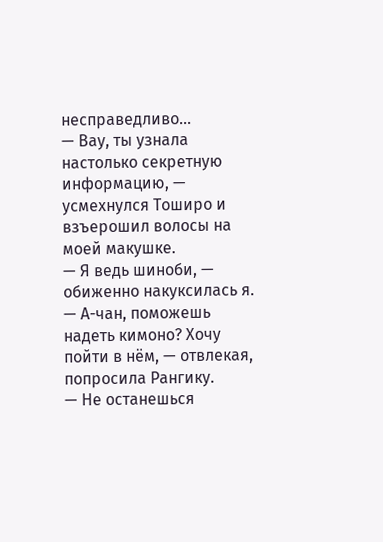несправедливо…
— Вау, ты узнала настолько секретную информацию, — усмехнулся Тоширо и взъерошил волосы на моей макушке.
— Я ведь шиноби, — обиженно накуксилась я.
— А-чан, поможешь надеть кимоно? Хочу пойти в нём, — отвлекая, попросила Рангику.
— Не останешься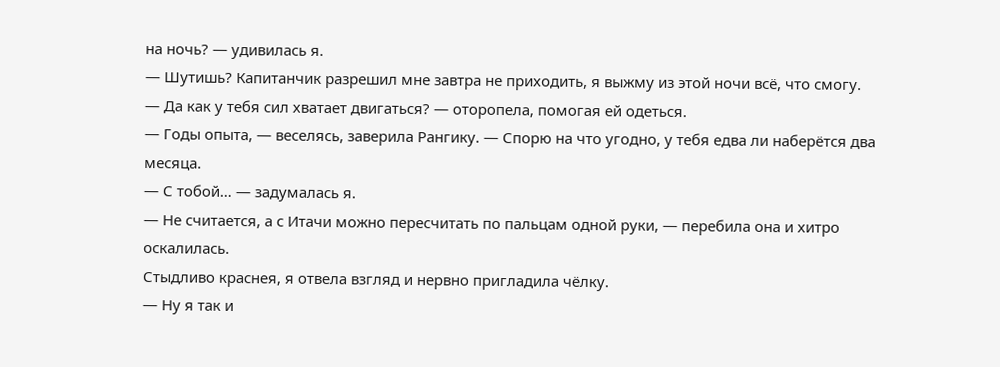на ночь? — удивилась я.
— Шутишь? Капитанчик разрешил мне завтра не приходить, я выжму из этой ночи всё, что смогу.
— Да как у тебя сил хватает двигаться? — оторопела, помогая ей одеться.
— Годы опыта, — веселясь, заверила Рангику. — Спорю на что угодно, у тебя едва ли наберётся два месяца.
— С тобой… — задумалась я.
— Не считается, а с Итачи можно пересчитать по пальцам одной руки, — перебила она и хитро оскалилась.
Стыдливо краснея, я отвела взгляд и нервно пригладила чёлку.
— Ну я так и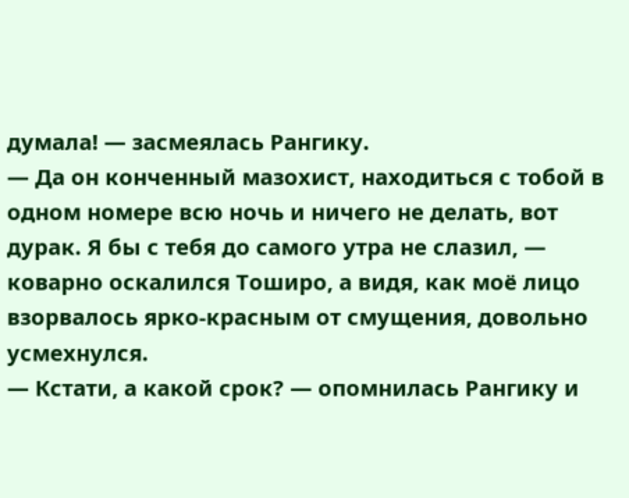думала! — засмеялась Рангику.
— Да он конченный мазохист, находиться с тобой в одном номере всю ночь и ничего не делать, вот дурак. Я бы с тебя до самого утра не слазил, — коварно оскалился Тоширо, а видя, как моё лицо взорвалось ярко-красным от смущения, довольно усмехнулся.
— Кстати, а какой срок? — опомнилась Рангику и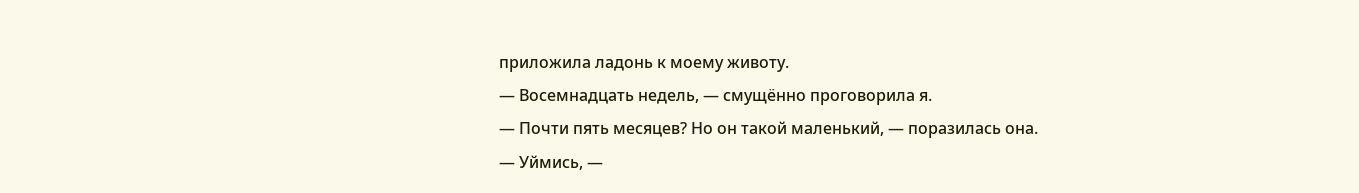приложила ладонь к моему животу.
— Восемнадцать недель, — смущённо проговорила я.
— Почти пять месяцев? Но он такой маленький, — поразилась она.
— Уймись, —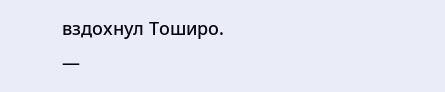вздохнул Тоширо.
—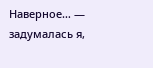Наверное… — задумалась я,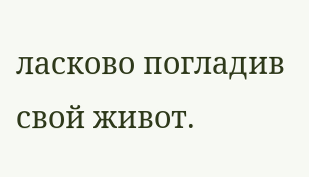ласково погладив свой живот.